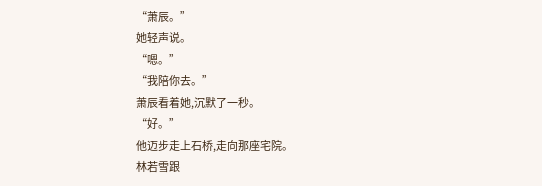“萧辰。”
她轻声说。
“嗯。”
“我陪你去。”
萧辰看着她,沉默了一秒。
“好。”
他迈步走上石桥,走向那座宅院。
林若雪跟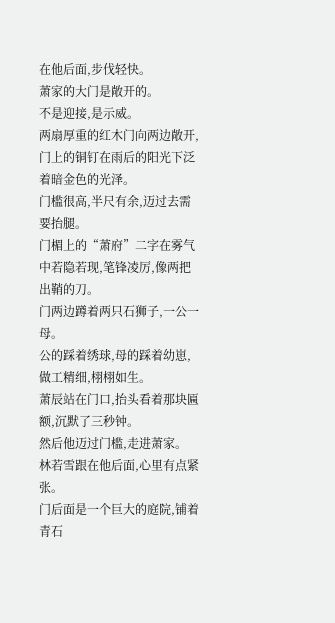在他后面,步伐轻快。
萧家的大门是敞开的。
不是迎接,是示威。
两扇厚重的红木门向两边敞开,门上的铜钉在雨后的阳光下泛着暗金色的光泽。
门槛很高,半尺有余,迈过去需要抬腿。
门楣上的“萧府”二字在雾气中若隐若现,笔锋凌厉,像两把出鞘的刀。
门两边蹲着两只石狮子,一公一母。
公的踩着绣球,母的踩着幼崽,做工精细,栩栩如生。
萧辰站在门口,抬头看着那块匾额,沉默了三秒钟。
然后他迈过门槛,走进萧家。
林若雪跟在他后面,心里有点紧张。
门后面是一个巨大的庭院,铺着青石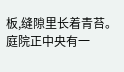板,缝隙里长着青苔。
庭院正中央有一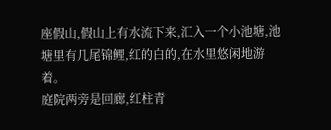座假山,假山上有水流下来,汇入一个小池塘,池塘里有几尾锦鲤,红的白的,在水里悠闲地游着。
庭院两旁是回廊,红柱青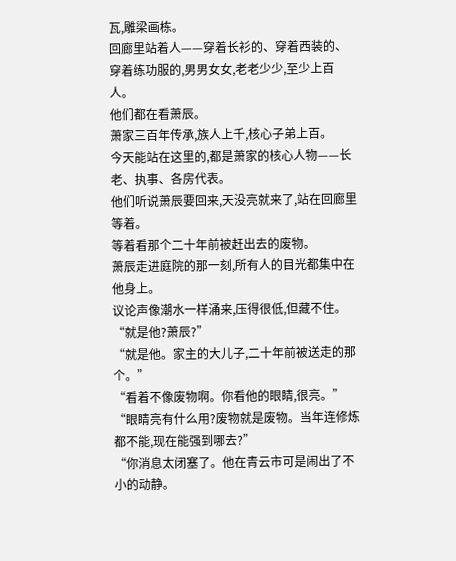瓦,雕梁画栋。
回廊里站着人——穿着长衫的、穿着西装的、穿着练功服的,男男女女,老老少少,至少上百人。
他们都在看萧辰。
萧家三百年传承,族人上千,核心子弟上百。
今天能站在这里的,都是萧家的核心人物——长老、执事、各房代表。
他们听说萧辰要回来,天没亮就来了,站在回廊里等着。
等着看那个二十年前被赶出去的废物。
萧辰走进庭院的那一刻,所有人的目光都集中在他身上。
议论声像潮水一样涌来,压得很低,但藏不住。
“就是他?萧辰?”
“就是他。家主的大儿子,二十年前被送走的那个。”
“看着不像废物啊。你看他的眼睛,很亮。”
“眼睛亮有什么用?废物就是废物。当年连修炼都不能,现在能强到哪去?”
“你消息太闭塞了。他在青云市可是闹出了不小的动静。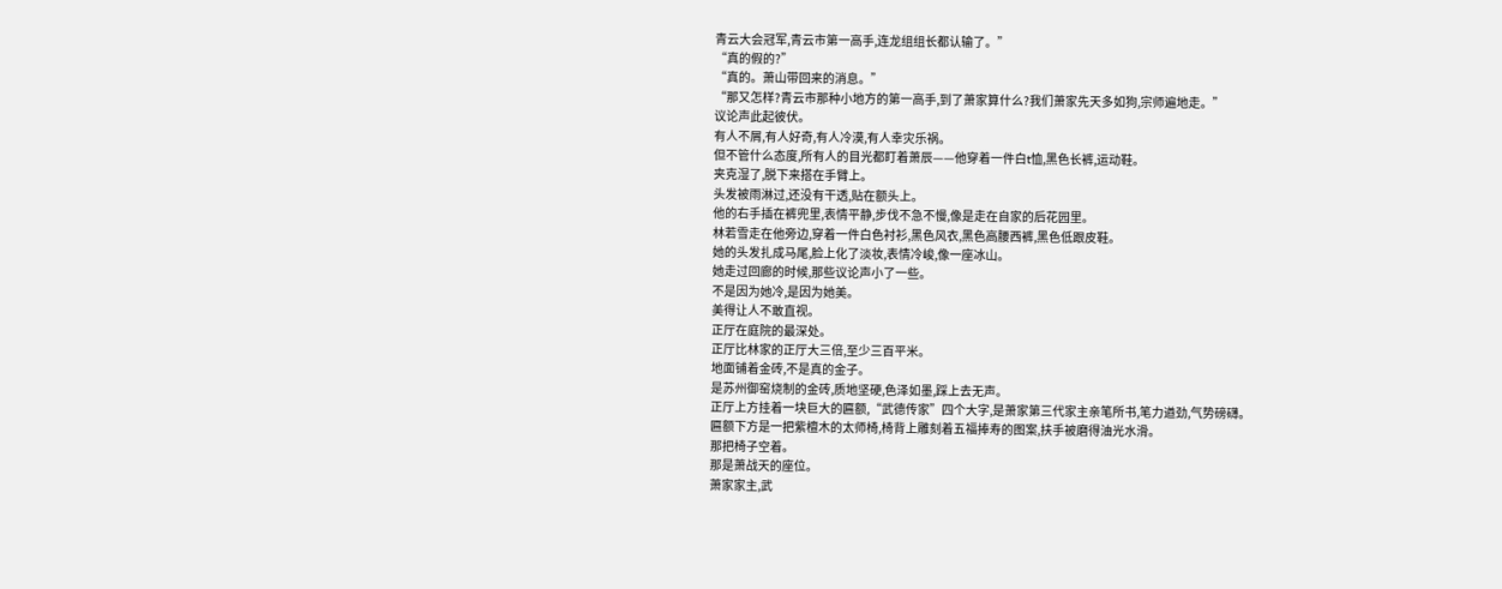青云大会冠军,青云市第一高手,连龙组组长都认输了。”
“真的假的?”
“真的。萧山带回来的消息。”
“那又怎样?青云市那种小地方的第一高手,到了萧家算什么?我们萧家先天多如狗,宗师遍地走。”
议论声此起彼伏。
有人不屑,有人好奇,有人冷漠,有人幸灾乐祸。
但不管什么态度,所有人的目光都盯着萧辰——他穿着一件白t恤,黑色长裤,运动鞋。
夹克湿了,脱下来搭在手臂上。
头发被雨淋过,还没有干透,贴在额头上。
他的右手插在裤兜里,表情平静,步伐不急不慢,像是走在自家的后花园里。
林若雪走在他旁边,穿着一件白色衬衫,黑色风衣,黑色高腰西裤,黑色低跟皮鞋。
她的头发扎成马尾,脸上化了淡妆,表情冷峻,像一座冰山。
她走过回廊的时候,那些议论声小了一些。
不是因为她冷,是因为她美。
美得让人不敢直视。
正厅在庭院的最深处。
正厅比林家的正厅大三倍,至少三百平米。
地面铺着金砖,不是真的金子。
是苏州御窑烧制的金砖,质地坚硬,色泽如墨,踩上去无声。
正厅上方挂着一块巨大的匾额,“武德传家”四个大字,是萧家第三代家主亲笔所书,笔力遒劲,气势磅礴。
匾额下方是一把紫檀木的太师椅,椅背上雕刻着五福捧寿的图案,扶手被磨得油光水滑。
那把椅子空着。
那是萧战天的座位。
萧家家主,武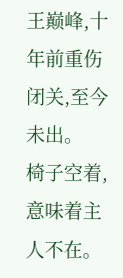王巅峰,十年前重伤闭关,至今未出。
椅子空着,意味着主人不在。